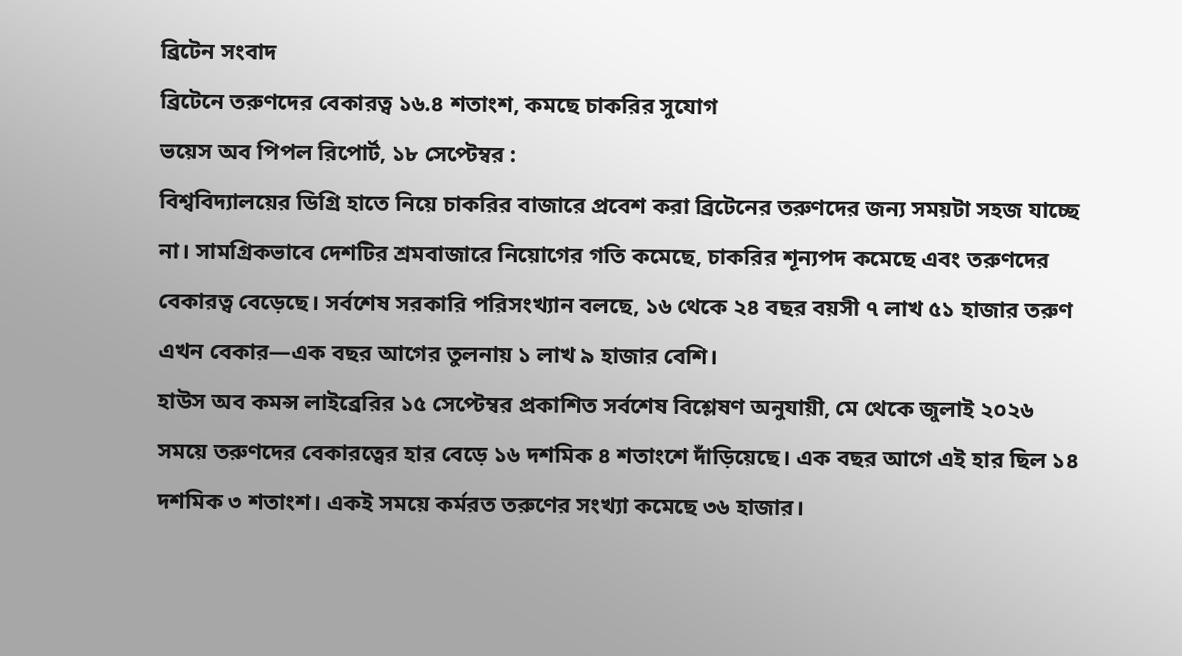ব্রিটেন সংবাদ
ব্রিটেনে তরুণদের বেকারত্ব ১৬.৪ শতাংশ, কমছে চাকরির সুযোগ
ভয়েস অব পিপল রিপোর্ট, ১৮ সেপ্টেম্বর :
বিশ্ববিদ্যালয়ের ডিগ্রি হাতে নিয়ে চাকরির বাজারে প্রবেশ করা ব্রিটেনের তরুণদের জন্য সময়টা সহজ যাচ্ছে না। সামগ্রিকভাবে দেশটির শ্রমবাজারে নিয়োগের গতি কমেছে, চাকরির শূন্যপদ কমেছে এবং তরুণদের বেকারত্ব বেড়েছে। সর্বশেষ সরকারি পরিসংখ্যান বলছে, ১৬ থেকে ২৪ বছর বয়সী ৭ লাখ ৫১ হাজার তরুণ এখন বেকার—এক বছর আগের তুলনায় ১ লাখ ৯ হাজার বেশি।
হাউস অব কমন্স লাইব্রেরির ১৫ সেপ্টেম্বর প্রকাশিত সর্বশেষ বিশ্লেষণ অনুযায়ী, মে থেকে জুলাই ২০২৬ সময়ে তরুণদের বেকারত্বের হার বেড়ে ১৬ দশমিক ৪ শতাংশে দাঁড়িয়েছে। এক বছর আগে এই হার ছিল ১৪ দশমিক ৩ শতাংশ। একই সময়ে কর্মরত তরুণের সংখ্যা কমেছে ৩৬ হাজার।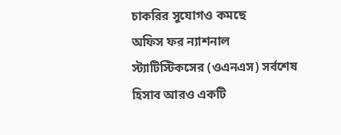চাকরির সুযোগও কমছে
অফিস ফর ন্যাশনাল স্ট্যাটিস্টিকসের (ওএনএস) সর্বশেষ হিসাব আরও একটি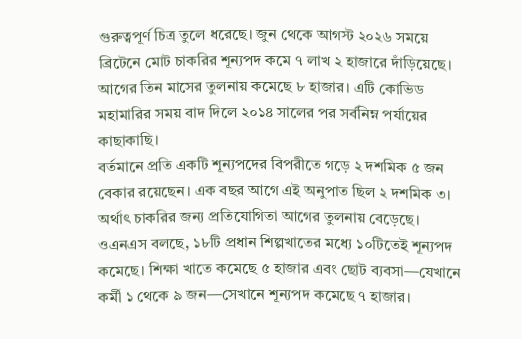গুরুত্বপূর্ণ চিত্র তুলে ধরেছে। জুন থেকে আগস্ট ২০২৬ সময়ে ব্রিটেনে মোট চাকরির শূন্যপদ কমে ৭ লাখ ২ হাজারে দাঁড়িয়েছে। আগের তিন মাসের তুলনায় কমেছে ৮ হাজার। এটি কোভিড মহামারির সময় বাদ দিলে ২০১৪ সালের পর সর্বনিম্ন পর্যায়ের কাছাকাছি।
বর্তমানে প্রতি একটি শূন্যপদের বিপরীতে গড়ে ২ দশমিক ৫ জন বেকার রয়েছেন। এক বছর আগে এই অনুপাত ছিল ২ দশমিক ৩। অর্থাৎ চাকরির জন্য প্রতিযোগিতা আগের তুলনায় বেড়েছে।
ওএনএস বলছে, ১৮টি প্রধান শিল্পখাতের মধ্যে ১০টিতেই শূন্যপদ কমেছে। শিক্ষা খাতে কমেছে ৫ হাজার এবং ছোট ব্যবসা—যেখানে কর্মী ১ থেকে ৯ জন—সেখানে শূন্যপদ কমেছে ৭ হাজার।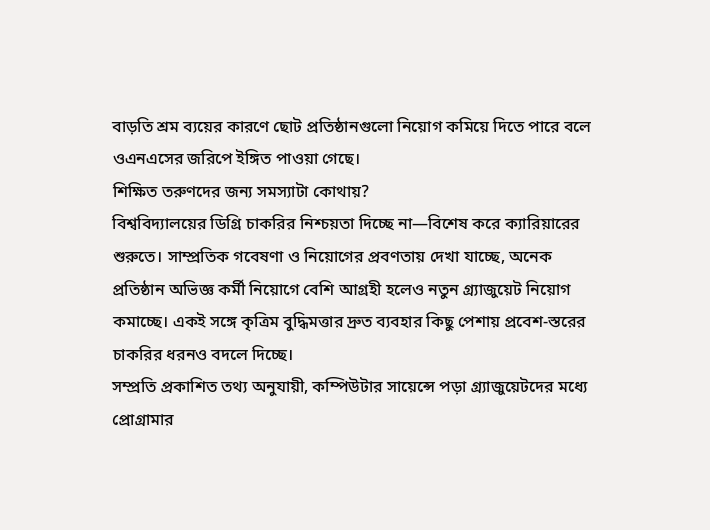বাড়তি শ্রম ব্যয়ের কারণে ছোট প্রতিষ্ঠানগুলো নিয়োগ কমিয়ে দিতে পারে বলে ওএনএসের জরিপে ইঙ্গিত পাওয়া গেছে।
শিক্ষিত তরুণদের জন্য সমস্যাটা কোথায়?
বিশ্ববিদ্যালয়ের ডিগ্রি চাকরির নিশ্চয়তা দিচ্ছে না—বিশেষ করে ক্যারিয়ারের শুরুতে। সাম্প্রতিক গবেষণা ও নিয়োগের প্রবণতায় দেখা যাচ্ছে, অনেক প্রতিষ্ঠান অভিজ্ঞ কর্মী নিয়োগে বেশি আগ্রহী হলেও নতুন গ্র্যাজুয়েট নিয়োগ কমাচ্ছে। একই সঙ্গে কৃত্রিম বুদ্ধিমত্তার দ্রুত ব্যবহার কিছু পেশায় প্রবেশ-স্তরের চাকরির ধরনও বদলে দিচ্ছে।
সম্প্রতি প্রকাশিত তথ্য অনুযায়ী, কম্পিউটার সায়েন্সে পড়া গ্র্যাজুয়েটদের মধ্যে প্রোগ্রামার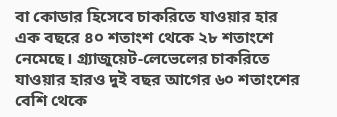বা কোডার হিসেবে চাকরিতে যাওয়ার হার এক বছরে ৪০ শতাংশ থেকে ২৮ শতাংশে নেমেছে। গ্র্যাজুয়েট-লেভেলের চাকরিতে যাওয়ার হারও দুই বছর আগের ৬০ শতাংশের বেশি থেকে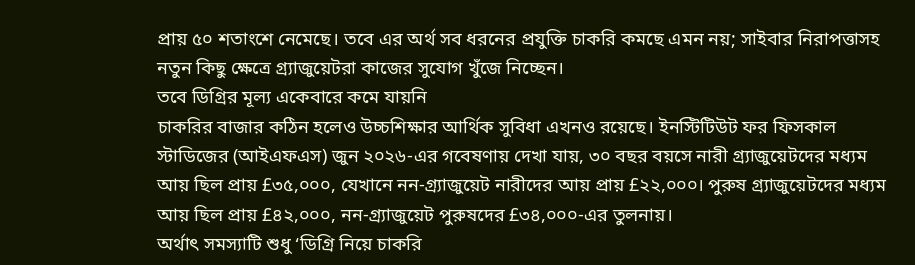প্রায় ৫০ শতাংশে নেমেছে। তবে এর অর্থ সব ধরনের প্রযুক্তি চাকরি কমছে এমন নয়; সাইবার নিরাপত্তাসহ নতুন কিছু ক্ষেত্রে গ্র্যাজুয়েটরা কাজের সুযোগ খুঁজে নিচ্ছেন।
তবে ডিগ্রির মূল্য একেবারে কমে যায়নি
চাকরির বাজার কঠিন হলেও উচ্চশিক্ষার আর্থিক সুবিধা এখনও রয়েছে। ইনস্টিটিউট ফর ফিসকাল স্টাডিজের (আইএফএস) জুন ২০২৬-এর গবেষণায় দেখা যায়, ৩০ বছর বয়সে নারী গ্র্যাজুয়েটদের মধ্যম আয় ছিল প্রায় £৩৫,০০০, যেখানে নন-গ্র্যাজুয়েট নারীদের আয় প্রায় £২২,০০০। পুরুষ গ্র্যাজুয়েটদের মধ্যম আয় ছিল প্রায় £৪২,০০০, নন-গ্র্যাজুয়েট পুরুষদের £৩৪,০০০-এর তুলনায়।
অর্থাৎ সমস্যাটি শুধু ‘ডিগ্রি নিয়ে চাকরি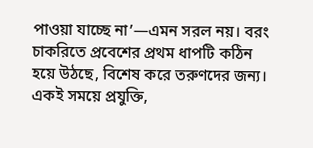পাওয়া যাচ্ছে না’—এমন সরল নয়। বরং চাকরিতে প্রবেশের প্রথম ধাপটি কঠিন হয়ে উঠছে, বিশেষ করে তরুণদের জন্য। একই সময়ে প্রযুক্তি,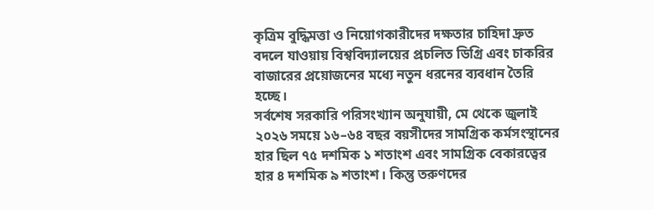কৃত্রিম বুদ্ধিমত্তা ও নিয়োগকারীদের দক্ষতার চাহিদা দ্রুত বদলে যাওয়ায় বিশ্ববিদ্যালয়ের প্রচলিত ডিগ্রি এবং চাকরির বাজারের প্রয়োজনের মধ্যে নতুন ধরনের ব্যবধান তৈরি হচ্ছে।
সর্বশেষ সরকারি পরিসংখ্যান অনুযায়ী, মে থেকে জুলাই ২০২৬ সময়ে ১৬–৬৪ বছর বয়সীদের সামগ্রিক কর্মসংস্থানের হার ছিল ৭৫ দশমিক ১ শতাংশ এবং সামগ্রিক বেকারত্বের হার ৪ দশমিক ৯ শতাংশ। কিন্তু তরুণদের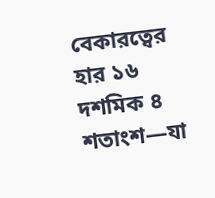বেকারত্বের হার ১৬ দশমিক ৪ শতাংশ—যা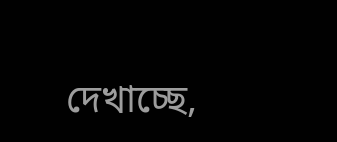দেখাচ্ছে,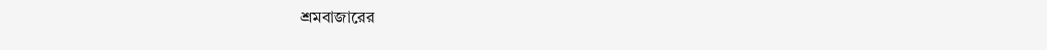শ্রমবাজারের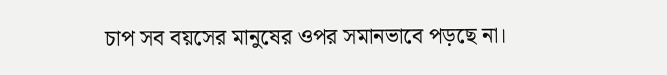চাপ সব বয়সের মানুষের ওপর সমানভাবে পড়ছে না।